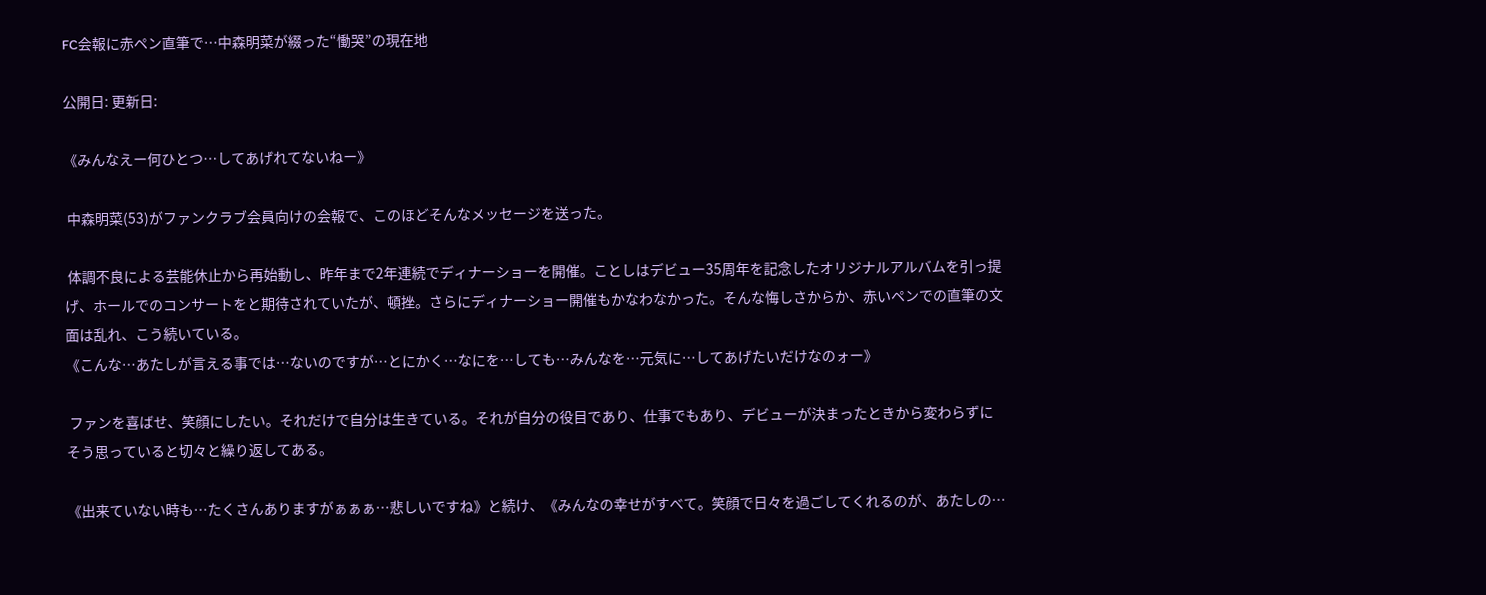FC会報に赤ペン直筆で…中森明菜が綴った“慟哭”の現在地

公開日: 更新日:

《みんなえー何ひとつ…してあげれてないねー》

 中森明菜(53)がファンクラブ会員向けの会報で、このほどそんなメッセージを送った。

 体調不良による芸能休止から再始動し、昨年まで2年連続でディナーショーを開催。ことしはデビュー35周年を記念したオリジナルアルバムを引っ提げ、ホールでのコンサートをと期待されていたが、頓挫。さらにディナーショー開催もかなわなかった。そんな悔しさからか、赤いペンでの直筆の文面は乱れ、こう続いている。
《こんな…あたしが言える事では…ないのですが…とにかく…なにを…しても…みんなを…元気に…してあげたいだけなのォー》

 ファンを喜ばせ、笑顔にしたい。それだけで自分は生きている。それが自分の役目であり、仕事でもあり、デビューが決まったときから変わらずにそう思っていると切々と繰り返してある。

《出来ていない時も…たくさんありますがぁぁぁ…悲しいですね》と続け、《みんなの幸せがすべて。笑顔で日々を過ごしてくれるのが、あたしの…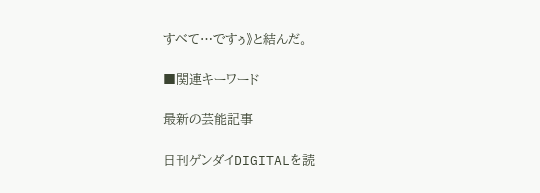すべて…ですぅ》と結んだ。

■関連キーワード

最新の芸能記事

日刊ゲンダイDIGITALを読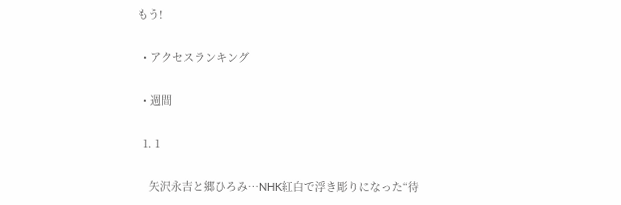もう!

  • アクセスランキング

  • 週間

  1. 1

    矢沢永吉と郷ひろみ…NHK紅白で浮き彫りになった“待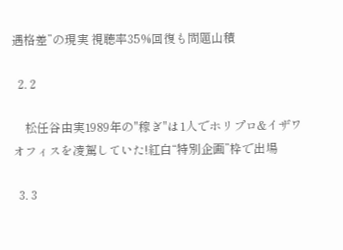遇格差”の現実 視聴率35%回復も問題山積

  2. 2

    松任谷由実1989年の"稼ぎ"は1人でホリプロ&イザワオフィスを凌駕していた!紅白“特別企画”枠で出場

  3. 3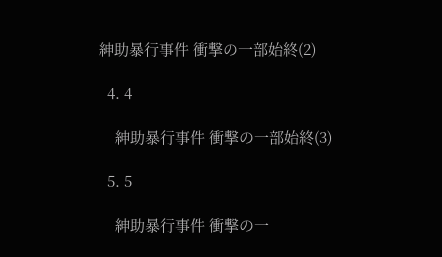紳助暴行事件 衝撃の一部始終(2)

  4. 4

    紳助暴行事件 衝撃の一部始終(3)

  5. 5

    紳助暴行事件 衝撃の一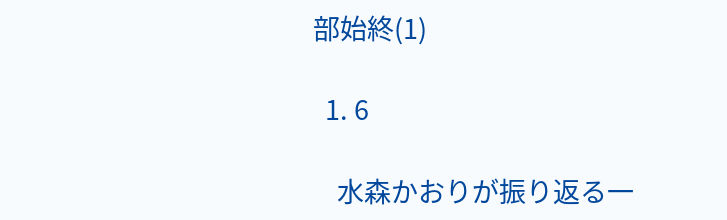部始終(1)

  1. 6

    水森かおりが振り返る一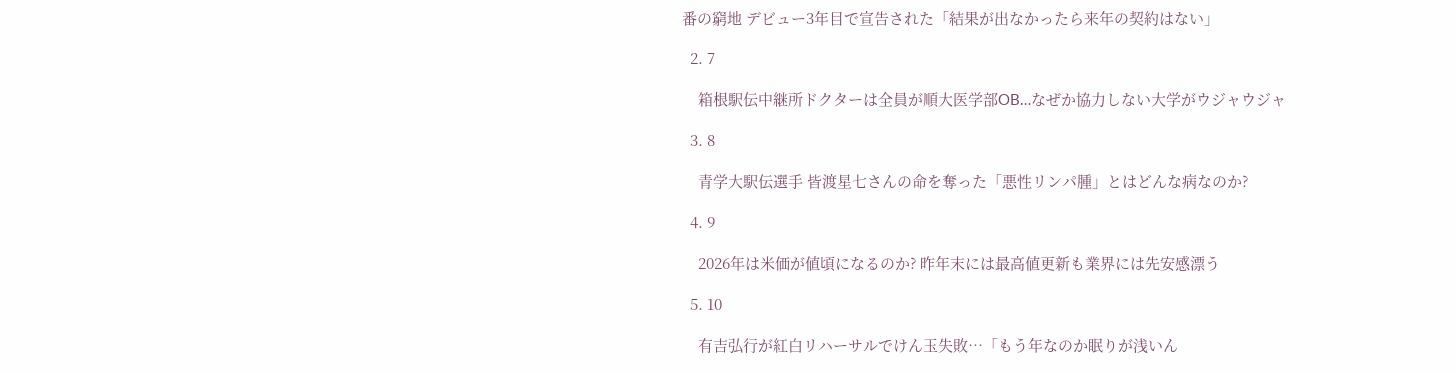番の窮地 デビュー3年目で宣告された「結果が出なかったら来年の契約はない」

  2. 7

    箱根駅伝中継所ドクターは全員が順大医学部OB…なぜか協力しない大学がウジャウジャ

  3. 8

    青学大駅伝選手 皆渡星七さんの命を奪った「悪性リンパ腫」とはどんな病なのか?

  4. 9

    2026年は米価が値頃になるのか? 昨年末には最高値更新も業界には先安感漂う

  5. 10

    有吉弘行が紅白リハーサルでけん玉失敗…「もう年なのか眠りが浅いん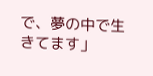で、夢の中で生きてます」